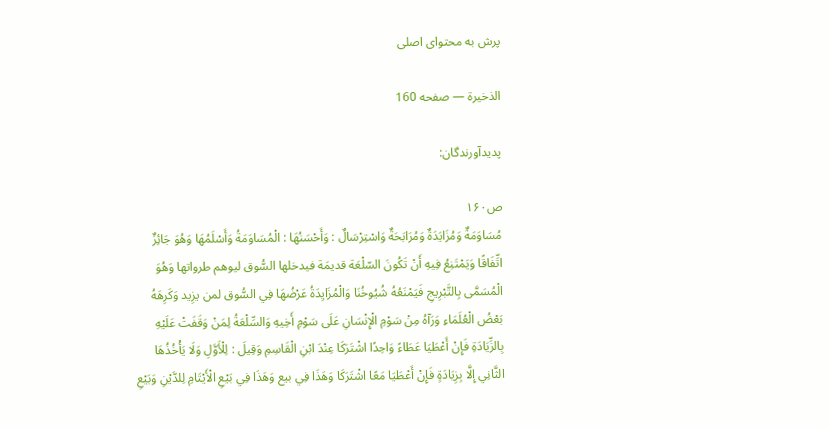پرش به محتوای اصلی

الذخيرة — صفحه 160

پدیدآورندگان:

ص۱۶۰
مُسَاوَمَةٌ وَمُزَايَدَةٌ وَمُرَابَحَةٌ وَاسْتِرْسَالٌ : وَأَحْسَنُهَا : الْمُسَاوَمَةُ وَأَسْلَمُهَا وَهُوَ جَائِزٌ اتِّفَاقًا وَيَمْتَنِعُ فِيهِ أَنْ تَكُونَ السّلْعَة قديمَة فيدخلها السُّوق ليوهم طرواتها وَهُوَ الْمُسَمَّى بِالتَّبْرِيجِ فَيَمْنَعُهُ شُيُوخُنَا وَالْمُزَايِدَةُ عَرْضُهَا فِي السُّوق لمن يزِيد وَكَرِهَهُ بَعْضُ الْعُلَمَاءِ وَرَآهُ مِنْ سَوْمِ الْإِنْسَانِ عَلَى سَوْمِ أَخِيهِ وَالسِّلْعَةُ لِمَنْ وَقَفَتْ عَلَيْهِ بِالزِّيَادَةِ فَإِنْ أَعْطَيَا عَطَاءً وَاحِدًا اشْتَرَكَا عِنْدَ ابْنِ الْقَاسِمِ وَقِيلَ : لِلْأَوَّلِ وَلَا يَأْخُذُهَا الثَّانِي إِلَّا بِزِيَادَةٍ فَإِنْ أَعْطَيَا مَعًا اشْتَرَكَا وَهَذَا فِي بيع وَهَذَا فِي بَيْعِ الْأَيْتَامِ لِلدَّيْنِ وَبَيْعِ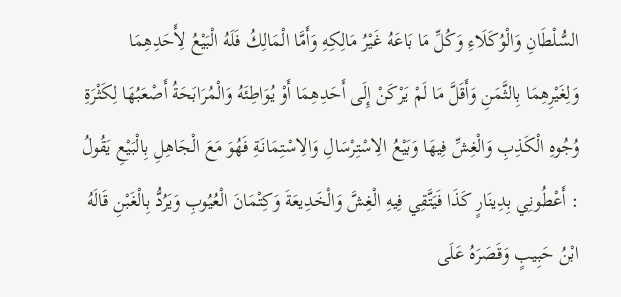السُّلْطَانِ وَالْوُكَلَاءِ وَكُلِّ مَا بَاعَهُ غَيْرُ مَالِكِهِ وَأَمَّا الْمَالِكُ فَلَهُ الْبَيْعُ لِأَحَدِهِمَا وَلِغَيْرِهِمَا بِالثَّمَنِ وَأَقَلَّ مَا لَمْ يَرْكَنْ إِلَى أَحَدِهِمَا أَوْ يُوَاطِئَهُ وَالْمُرَابَحَةُ أَصْعَبُهَا لِكَثْرَةِ وُجُوهِ الْكَذِبِ وَالْغِشِّ فِيهَا وَبَيْعُ الِاسْتِرْسَالِ وَالِاسْتِمَانَةِ فَهُوَ مَعَ الْجَاهِلِ بِالْبَيْعِ يَقُولُ : أَعْطُونِي بِدِينَارٍ كَذَا فَيَتَّقِي فِيهِ الْغِشَّ وَالْخَدِيعَةَ وَكِتْمَانَ الْعُيُوبِ وَيَرُدُّ بِالْغَبْنِ قَالَهُ ابْنُ حَبِيبٍ وَقَصَرَهُ عَلَى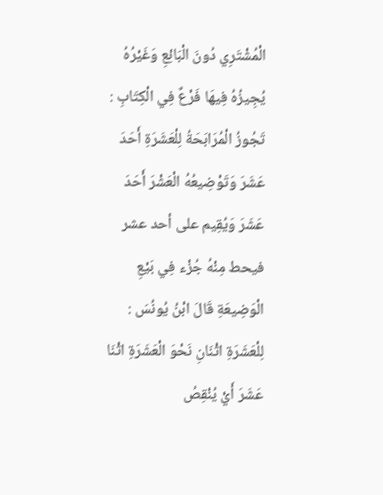الْمُشْتَرِي دُونَ الْبَائِعِ وَغَيْرُهُ يُجِيزُهُ فِيهَا فَرْعٌ فِي الْكِتَابِ : تَجُوزُ الْمُرَابَحَةُ لِلْعَشَرَةِ أَحَدَ عَشَرَ وَتَوْضِيعُهُ الْعَشْرَ أَحَدَ عَشَرَ وَيُقِيم على أحد عشر فيحط مِنْهُ جُزْء فِي بَيْعِ الْوَضِيعَةِ قَالَ ابْنُ يُونُسَ : لِلْعَشَرَةِ اثْنَانِ نَحْوَ الْعَشَرَةِ اثْنَا عَشَرَ أَيْ يُنْقِصُ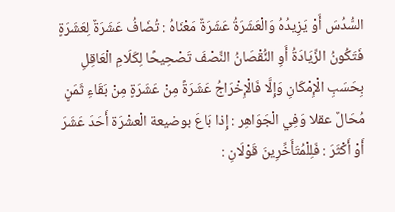السُّدُسَ أَوْ يَزِيدُهُ وَالْعَشَرَةُ عَشَرَةٌ مَعْنَاهُ : تُضَافُ عَشَرَةٌ لِعَشَرَةٍ فَتَكُونُ الزِّيَادَةُ أَوِ النُّقْصَانُ النِّصْفَ تَصْحِيحًا لِكَلَامِ الْعَاقِلِ بِحَسَبِ الْإِمْكَانِ وَإِلَّا فَالْإِخْرَاجُ عَشَرَةً مِنْ عَشَرَةٍ مِنْ بَقَاءِ ثَمَنٍ مُحَالٌ عقلا وَفِي الْجَوَاهِر : إِذا بَاعَ بوضيعة الْعشْرَة أَحَدَ عَشَرَ أَوْ أَكْثَرَ : فَلِلْمُتَأَخِّرِينَ قَوْلَانِ :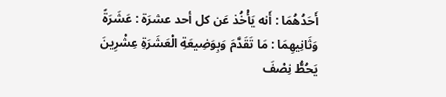أَحَدُهُمَا : أَنه يَأْخُذ عَن كل أحد عشرَة : عَشَرَةً وَثَانِيهِمَا : مَا تَقَدَّمَ وَبِوَضِيعَةِ الْعَشَرَةِ عِشْرِينَ يَحُطُّ نِصْفَ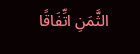الثَّمَنِ اتِّفَاقًا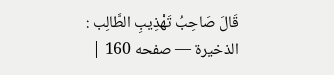قَالَ صَاحِبُ تَهْذِيبِ الطَّالِب :
الذخيرة — صفحه 160 |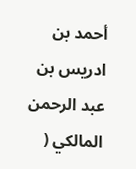أحمد بن ادريس بن عبد الرحمن المالكي (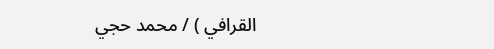القرافي ) / محمد حجي